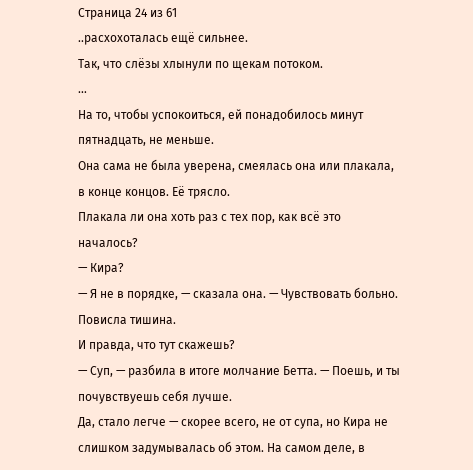Страница 24 из 61
..расхохоталась ещё сильнее.
Так, что слёзы хлынули по щекам потоком.
…
На то, чтобы успокоиться, ей понадобилось минут пятнадцать, не меньше.
Она сама не была уверена, смеялась она или плакала, в конце концов. Её трясло.
Плакала ли она хоть раз с тех пор, как всё это началось?
— Кира?
— Я не в порядке, — сказала она. — Чувствовать больно.
Повисла тишина.
И правда, что тут скажешь?
— Суп, — разбила в итоге молчание Бетта. — Поешь, и ты почувствуешь себя лучше.
Да, стало легче — скорее всего, не от супа, но Кира не слишком задумывалась об этом. На самом деле, в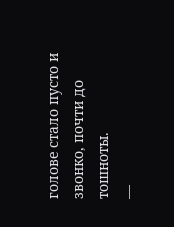голове стало пусто и звонко, почти до тошноты.
—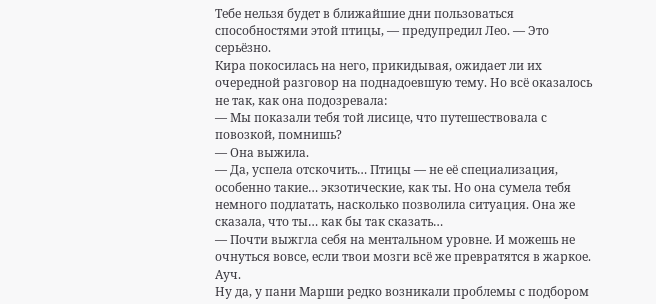Тебе нельзя будет в ближайшие дни пользоваться способностями этой птицы, — предупредил Лео. — Это серьёзно.
Кира покосилась на него, прикидывая, ожидает ли их очередной разговор на поднадоевшую тему. Но всё оказалось не так, как она подозревала:
— Мы показали тебя той лисице, что путешествовала с повозкой, помнишь?
— Она выжила.
— Да, успела отскочить… Птицы — не её специализация, особенно такие… экзотические, как ты. Но она сумела тебя немного подлатать, насколько позволила ситуация. Она же сказала, что ты… как бы так сказать…
— Почти выжгла себя на ментальном уровне. И можешь не очнуться вовсе, если твои мозги всё же превратятся в жаркое.
Ауч.
Ну да, у пани Марши редко возникали проблемы с подбором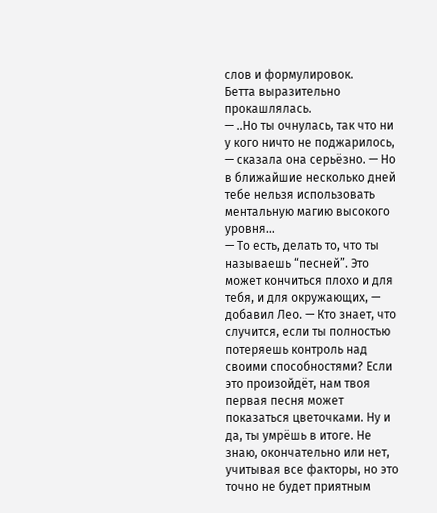слов и формулировок.
Бетта выразительно прокашлялась.
— ..Но ты очнулась, так что ни у кого ничто не поджарилось, — сказала она серьёзно. — Но в ближайшие несколько дней тебе нельзя использовать ментальную магию высокого уровня…
— То есть, делать то, что ты называешь “песней”. Это может кончиться плохо и для тебя, и для окружающих, — добавил Лео. — Кто знает, что случится, если ты полностью потеряешь контроль над своими способностями? Если это произойдёт, нам твоя первая песня может показаться цветочками. Ну и да, ты умрёшь в итоге. Не знаю, окончательно или нет, учитывая все факторы, но это точно не будет приятным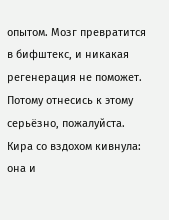опытом. Мозг превратится в бифштекс, и никакая регенерация не поможет. Потому отнесись к этому серьёзно, пожалуйста.
Кира со вздохом кивнула: она и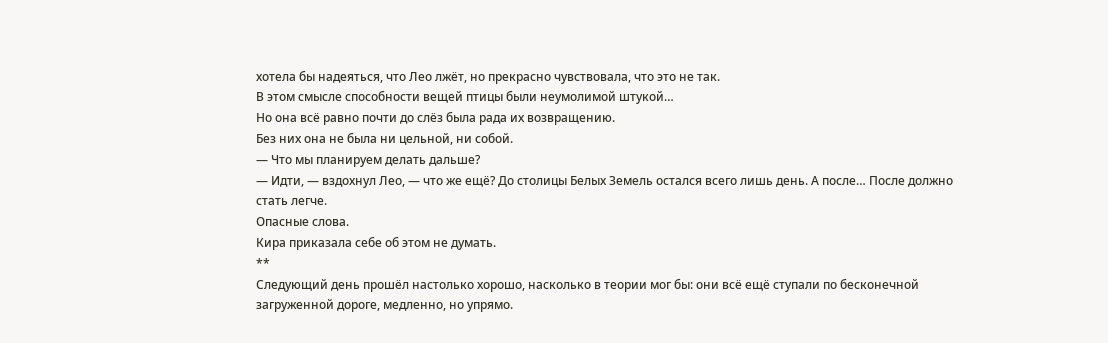хотела бы надеяться, что Лео лжёт, но прекрасно чувствовала, что это не так.
В этом смысле способности вещей птицы были неумолимой штукой…
Но она всё равно почти до слёз была рада их возвращению.
Без них она не была ни цельной, ни собой.
— Что мы планируем делать дальше?
— Идти, — вздохнул Лео, — что же ещё? До столицы Белых Земель остался всего лишь день. А после… После должно стать легче.
Опасные слова.
Кира приказала себе об этом не думать.
**
Следующий день прошёл настолько хорошо, насколько в теории мог бы: они всё ещё ступали по бесконечной загруженной дороге, медленно, но упрямо.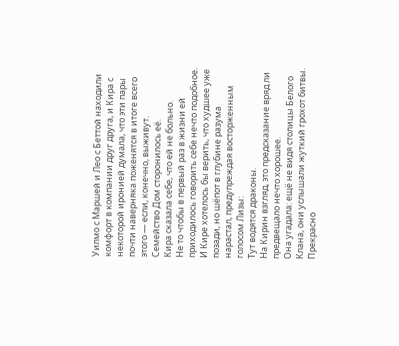Уилмо с Маршей и Лео с Беттой находили комфорт в компании друг друга, и Кира с некоторой иронией думала, что эти пары почти наверняка поженятся в итоге всего этого — если, конечно, выживут.
Семейство Дом сторонилось её.
Кира сказала себе, что ей не больно.
Не то чтобы в первый раз в жизни ей приходилось говорить себе нечто подобное.
И Кире хотелось бы верить, что худшее уже позади, но шёпот в глубине разума нарастал, предупреждая восторженным голосом Лизы:
Тут водятся драконы.
На Кирин взгляд, это предсказание вряд ли предвещало нечто хорошее.
Она угадала: ещё не видя столицы Белого Клана, они услышали жуткий грохот битвы. Прекрасно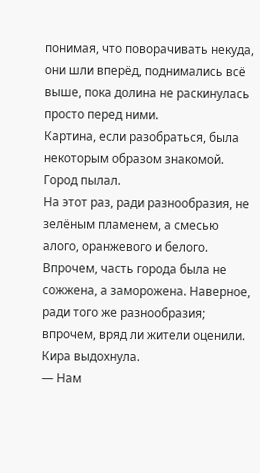понимая, что поворачивать некуда, они шли вперёд, поднимались всё выше, пока долина не раскинулась просто перед ними.
Картина, если разобраться, была некоторым образом знакомой.
Город пылал.
На этот раз, ради разнообразия, не зелёным пламенем, а смесью алого, оранжевого и белого. Впрочем, часть города была не сожжена, а заморожена. Наверное, ради того же разнообразия; впрочем, вряд ли жители оценили.
Кира выдохнула.
— Нам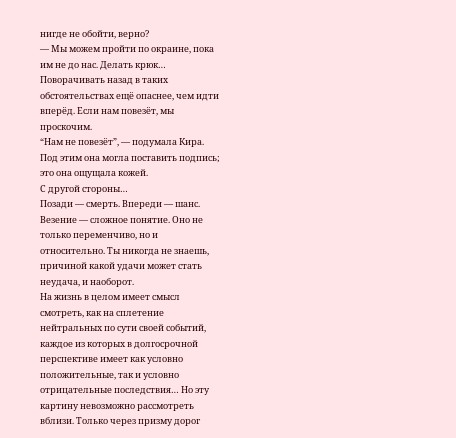нигде не обойти, верно?
— Мы можем пройти по окраине, пока им не до нас. Делать крюк… Поворачивать назад в таких обстоятельствах ещё опаснее, чем идти вперёд. Если нам повезёт, мы проскочим.
“Нам не повезёт”, — подумала Кира.
Под этим она могла поставить подпись; это она ощущала кожей.
С другой стороны…
Позади — смерть. Впереди — шанс.
Везение — сложное понятие. Оно не только переменчиво, но и относительно. Ты никогда не знаешь, причиной какой удачи может стать неудача, и наоборот.
На жизнь в целом имеет смысл смотреть, как на сплетение нейтральных по сути своей событий, каждое из которых в долгосрочной перспективе имеет как условно положительные, так и условно отрицательные последствия… Но эту картину невозможно рассмотреть вблизи. Только через призму дорог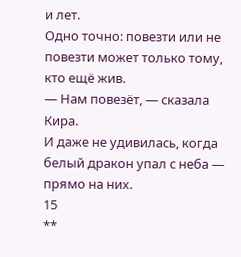и лет.
Одно точно: повезти или не повезти может только тому, кто ещё жив.
— Нам повезёт, — сказала Кира.
И даже не удивилась, когда белый дракон упал с неба — прямо на них.
15
**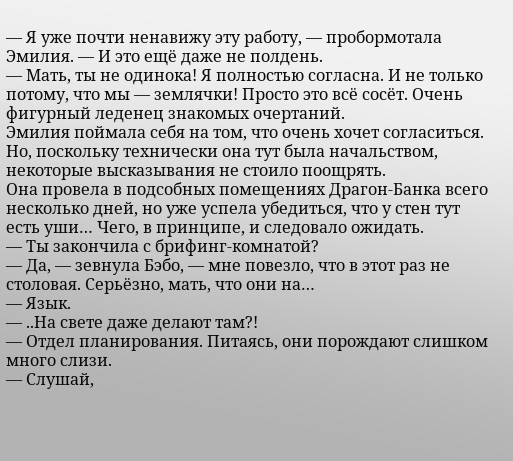— Я уже почти ненавижу эту работу, — пробормотала Эмилия. — И это ещё даже не полдень.
— Мать, ты не одинока! Я полностью согласна. И не только потому, что мы — землячки! Просто это всё сосёт. Очень фигурный леденец знакомых очертаний.
Эмилия поймала себя на том, что очень хочет согласиться. Но, поскольку технически она тут была начальством, некоторые высказывания не стоило поощрять.
Она провела в подсобных помещениях Драгон-Банка всего несколько дней, но уже успела убедиться, что у стен тут есть уши… Чего, в принципе, и следовало ожидать.
— Ты закончила с брифинг-комнатой?
— Да, — зевнула Бэбо, — мне повезло, что в этот раз не столовая. Серьёзно, мать, что они на…
— Язык.
— ..На свете даже делают там?!
— Отдел планирования. Питаясь, они порождают слишком много слизи.
— Слушай,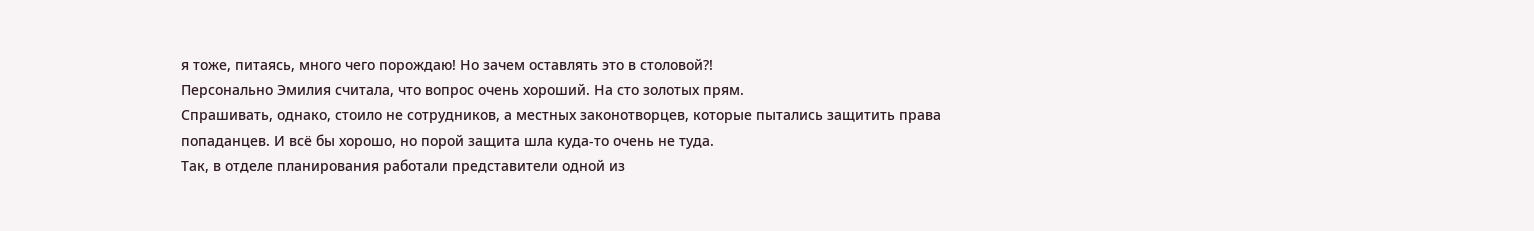я тоже, питаясь, много чего порождаю! Но зачем оставлять это в столовой?!
Персонально Эмилия считала, что вопрос очень хороший. На сто золотых прям.
Спрашивать, однако, стоило не сотрудников, а местных законотворцев, которые пытались защитить права попаданцев. И всё бы хорошо, но порой защита шла куда-то очень не туда.
Так, в отделе планирования работали представители одной из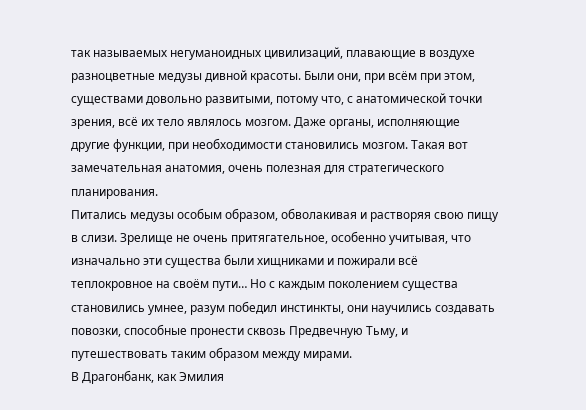так называемых негуманоидных цивилизаций, плавающие в воздухе разноцветные медузы дивной красоты. Были они, при всём при этом, существами довольно развитыми, потому что, с анатомической точки зрения, всё их тело являлось мозгом. Даже органы, исполняющие другие функции, при необходимости становились мозгом. Такая вот замечательная анатомия, очень полезная для стратегического планирования.
Питались медузы особым образом, обволакивая и растворяя свою пищу в слизи. Зрелище не очень притягательное, особенно учитывая, что изначально эти существа были хищниками и пожирали всё теплокровное на своём пути… Но с каждым поколением существа становились умнее, разум победил инстинкты, они научились создавать повозки, способные пронести сквозь Предвечную Тьму, и путешествовать таким образом между мирами.
В Драгонбанк, как Эмилия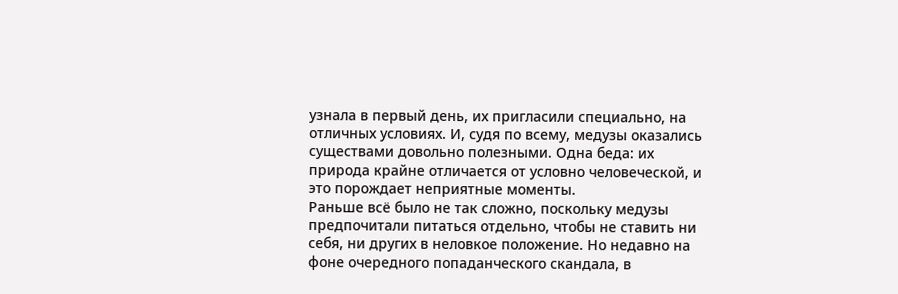узнала в первый день, их пригласили специально, на отличных условиях. И, судя по всему, медузы оказались существами довольно полезными. Одна беда: их природа крайне отличается от условно человеческой, и это порождает неприятные моменты.
Раньше всё было не так сложно, поскольку медузы предпочитали питаться отдельно, чтобы не ставить ни себя, ни других в неловкое положение. Но недавно на фоне очередного попаданческого скандала, в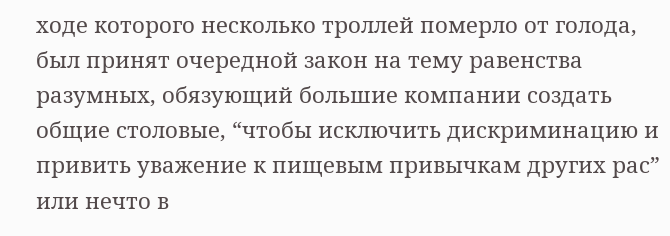ходе которого несколько троллей померло от голода, был принят очередной закон на тему равенства разумных, обязующий большие компании создать общие столовые, “чтобы исключить дискриминацию и привить уважение к пищевым привычкам других рас” или нечто в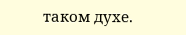таком духе.